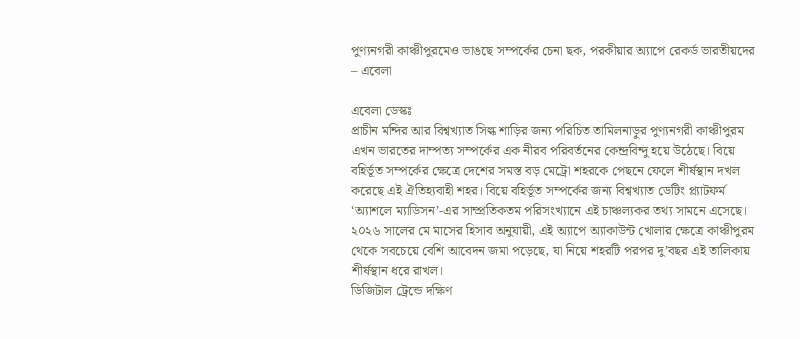পুণ্যনগরী কাঞ্চীপুরমেও ভাঙছে সম্পর্কের চেনা ছক, পরকীয়ার অ্যাপে রেকর্ড ভারতীয়দের – এবেলা

এবেলা ডেস্কঃ
প্রাচীন মন্দির আর বিশ্বখ্যাত সিল্ক শাড়ির জন্য পরিচিত তামিলনাড়ুর পুণ্যনগরী কাঞ্চীপুরম এখন ভারতের দাম্পত্য সম্পর্কের এক নীরব পরিবর্তনের কেন্দ্রবিন্দু হয়ে উঠেছে। বিয়ে বহির্ভূত সম্পর্কের ক্ষেত্রে দেশের সমস্ত বড় মেট্রো শহরকে পেছনে ফেলে শীর্ষস্থান দখল করেছে এই ঐতিহ্যবাহী শহর। বিয়ে বহির্ভূত সম্পর্কের জন্য বিশ্বখ্যাত ডেটিং প্ল্যাটফর্ম ‘অ্যাশলে ম্যাডিসন’-এর সাম্প্রতিকতম পরিসংখ্যানে এই চাঞ্চল্যকর তথ্য সামনে এসেছে। ২০২৬ সালের মে মাসের হিসাব অনুযায়ী, এই অ্যাপে অ্যাকাউন্ট খোলার ক্ষেত্রে কাঞ্চীপুরম থেকে সবচেয়ে বেশি আবেদন জমা পড়েছে, যা নিয়ে শহরটি পরপর দু’বছর এই তালিকায় শীর্ষস্থান ধরে রাখল।
ডিজিটাল ট্রেন্ডে দক্ষিণ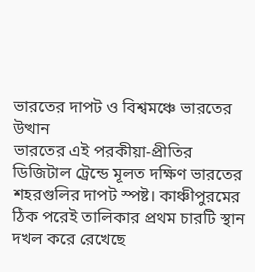ভারতের দাপট ও বিশ্বমঞ্চে ভারতের উত্থান
ভারতের এই পরকীয়া-প্রীতির ডিজিটাল ট্রেন্ডে মূলত দক্ষিণ ভারতের শহরগুলির দাপট স্পষ্ট। কাঞ্চীপুরমের ঠিক পরেই তালিকার প্রথম চারটি স্থান দখল করে রেখেছে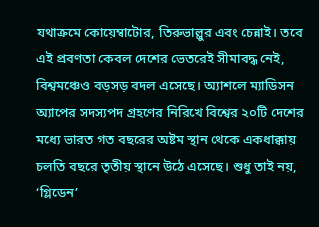যথাক্রমে কোয়েম্বাটোর, তিরুভাল্লুর এবং চেন্নাই। তবে এই প্রবণতা কেবল দেশের ভেতরেই সীমাবদ্ধ নেই, বিশ্বমঞ্চেও বড়সড় বদল এসেছে। অ্যাশলে ম্যাডিসন অ্যাপের সদস্যপদ গ্রহণের নিরিখে বিশ্বের ২০টি দেশের মধ্যে ভারত গত বছরের অষ্টম স্থান থেকে একধাক্কায় চলতি বছরে তৃতীয় স্থানে উঠে এসেছে। শুধু তাই নয়, ‘গ্লিডেন’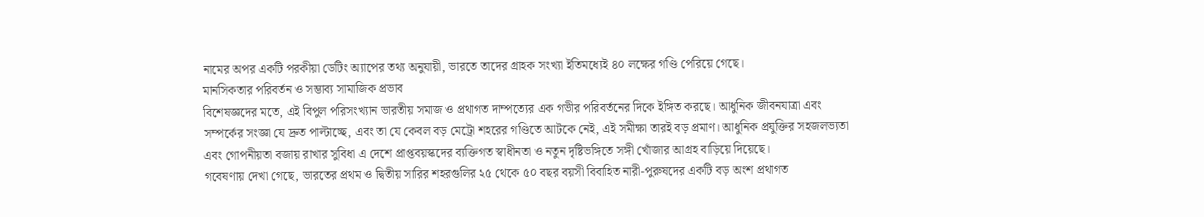নামের অপর একটি পরকীয়া ডেটিং অ্যাপের তথ্য অনুযায়ী, ভারতে তাদের গ্রাহক সংখ্যা ইতিমধ্যেই ৪০ লক্ষের গণ্ডি পেরিয়ে গেছে।
মানসিকতার পরিবর্তন ও সম্ভাব্য সামাজিক প্রভাব
বিশেষজ্ঞদের মতে, এই বিপুল পরিসংখ্যান ভারতীয় সমাজ ও প্রথাগত দাম্পত্যের এক গভীর পরিবর্তনের দিকে ইঙ্গিত করছে। আধুনিক জীবনযাত্রা এবং সম্পর্কের সংজ্ঞা যে দ্রুত পাল্টাচ্ছে, এবং তা যে কেবল বড় মেট্রো শহরের গণ্ডিতে আটকে নেই, এই সমীক্ষা তারই বড় প্রমাণ। আধুনিক প্রযুক্তির সহজলভ্যতা এবং গোপনীয়তা বজায় রাখার সুবিধা এ দেশে প্রাপ্তবয়স্কদের ব্যক্তিগত স্বাধীনতা ও নতুন দৃষ্টিভঙ্গিতে সঙ্গী খোঁজার আগ্রহ বাড়িয়ে দিয়েছে।
গবেষণায় দেখা গেছে, ভারতের প্রথম ও দ্বিতীয় সারির শহরগুলির ২৫ থেকে ৫০ বছর বয়সী বিবাহিত নারী-পুরুষদের একটি বড় অংশ প্রথাগত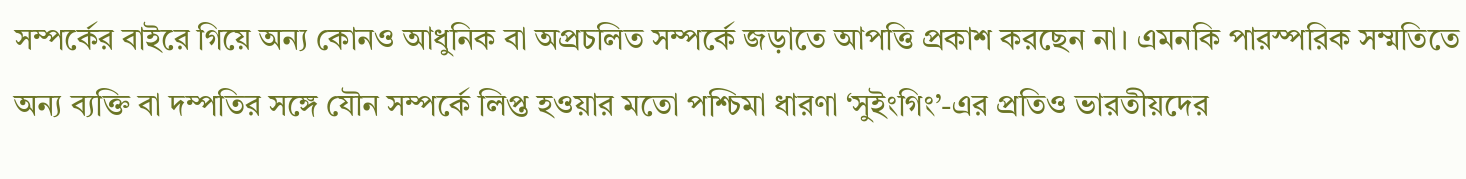সম্পর্কের বাইরে গিয়ে অন্য কোনও আধুনিক বা অপ্রচলিত সম্পর্কে জড়াতে আপত্তি প্রকাশ করছেন না। এমনকি পারস্পরিক সম্মতিতে অন্য ব্যক্তি বা দম্পতির সঙ্গে যৌন সম্পর্কে লিপ্ত হওয়ার মতো পশ্চিমা ধারণা ‘সুইংগিং’-এর প্রতিও ভারতীয়দের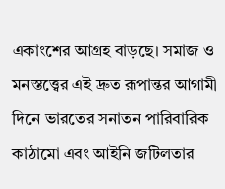একাংশের আগ্রহ বাড়ছে। সমাজ ও মনস্তত্ত্বের এই দ্রুত রূপান্তর আগামী দিনে ভারতের সনাতন পারিবারিক কাঠামো এবং আইনি জটিলতার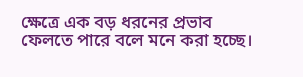ক্ষেত্রে এক বড় ধরনের প্রভাব ফেলতে পারে বলে মনে করা হচ্ছে।